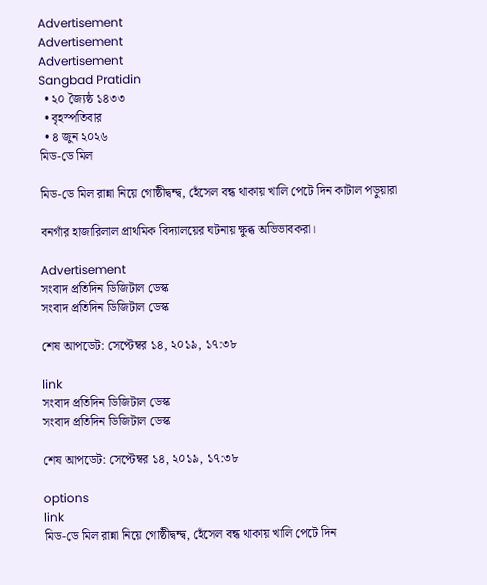Advertisement
Advertisement
Advertisement
Sangbad Pratidin
  • ২০ জ্যৈষ্ঠ ১৪৩৩
  • বৃহস্পতিবার
  • ৪ জুন ২০২৬
মিড-ডে মিল

মিড-ডে মিল রান্না নিয়ে গোষ্ঠীদ্বন্দ্ব, হেঁসেল বন্ধ থাকায় খালি পেটে দিন কাটাল পড়ুয়ারা

বনগাঁর হাজারিলাল প্রাথমিক বিদ্যালয়ের ঘটনায় ক্ষুব্ধ অভিভাবকরা।

Advertisement
সংবাদ প্রতিদিন ডিজিটাল ডেস্ক
সংবাদ প্রতিদিন ডিজিটাল ডেস্ক

শেষ আপডেট: সেপ্টেম্বর ১৪, ২০১৯, ১৭:৩৮

link
সংবাদ প্রতিদিন ডিজিটাল ডেস্ক
সংবাদ প্রতিদিন ডিজিটাল ডেস্ক

শেষ আপডেট: সেপ্টেম্বর ১৪, ২০১৯, ১৭:৩৮

options
link
মিড-ডে মিল রান্না নিয়ে গোষ্ঠীদ্বন্দ্ব, হেঁসেল বন্ধ থাকায় খালি পেটে দিন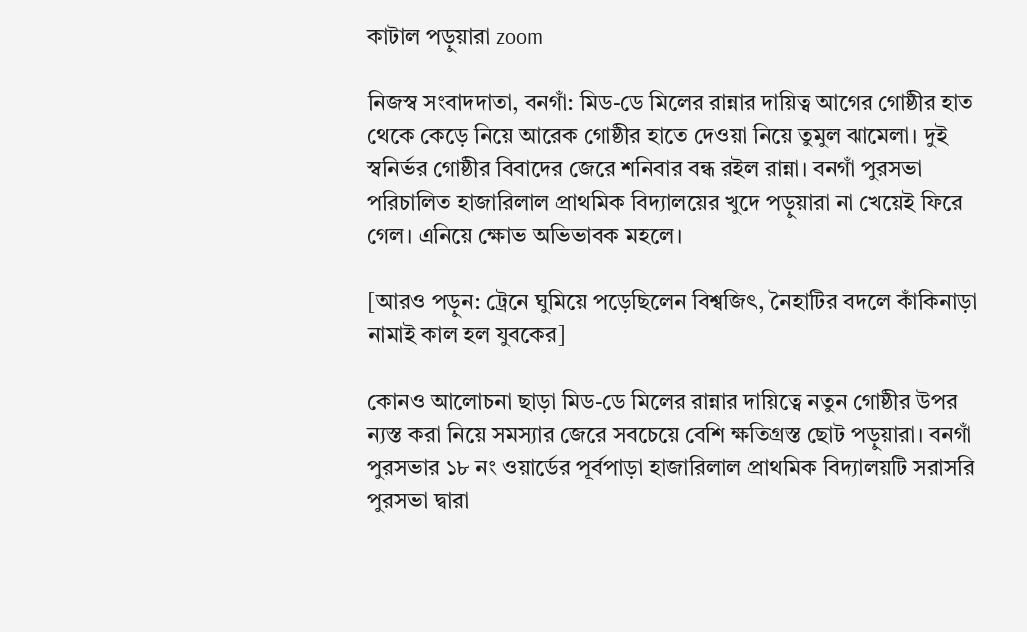কাটাল পড়ুয়ারা zoom

নিজস্ব সংবাদদাতা, বনগাঁ: মিড-ডে মিলের রান্নার দায়িত্ব আগের গোষ্ঠীর হাত থেকে কেড়ে নিয়ে আরেক গোষ্ঠীর হাতে দেওয়া নিয়ে তুমুল ঝামেলা। দুই স্বনির্ভর গোষ্ঠীর বিবাদের জেরে শনিবার বন্ধ রইল রান্না। বনগাঁ পুরসভা পরিচালিত হাজারিলাল প্রাথমিক বিদ্যালয়ের খুদে পড়ুয়ারা না খেয়েই ফিরে গেল। এনিয়ে ক্ষোভ অভিভাবক মহলে।

[আরও পড়ুন: ট্রেনে ঘুমিয়ে পড়েছিলেন বিশ্বজিৎ, নৈহাটির বদলে কাঁকিনাড়া নামাই কাল হল যুবকের]

কোনও আলোচনা ছাড়া মিড-ডে মিলের রান্নার দায়িত্বে নতুন গোষ্ঠীর উপর ন্যস্ত করা নিয়ে সমস্যার জেরে সবচেয়ে বেশি ক্ষতিগ্রস্ত ছোট পড়ুয়ারা। বনগাঁ পুরসভার ১৮ নং ওয়ার্ডের পূর্বপাড়া হাজারিলাল প্রাথমিক বিদ্যালয়টি সরাসরি পুরসভা দ্বারা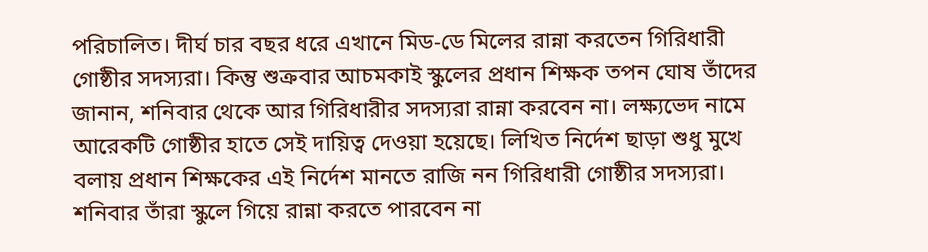পরিচালিত। দীর্ঘ চার বছর ধরে এখানে মিড-ডে মিলের রান্না করতেন গিরিধারী গোষ্ঠীর সদস্যরা। কিন্তু শুক্রবার আচমকাই স্কুলের প্রধান শিক্ষক তপন ঘোষ তাঁদের জানান, শনিবার থেকে আর গিরিধারীর সদস্যরা রান্না করবেন না। লক্ষ্যভেদ নামে আরেকটি গোষ্ঠীর হাতে সেই দায়িত্ব দেওয়া হয়েছে। লিখিত নির্দেশ ছাড়া শুধু মুখে বলায় প্রধান শিক্ষকের এই নির্দেশ মানতে রাজি নন গিরিধারী গোষ্ঠীর সদস্যরা। শনিবার তাঁরা স্কুলে গিয়ে রান্না করতে পারবেন না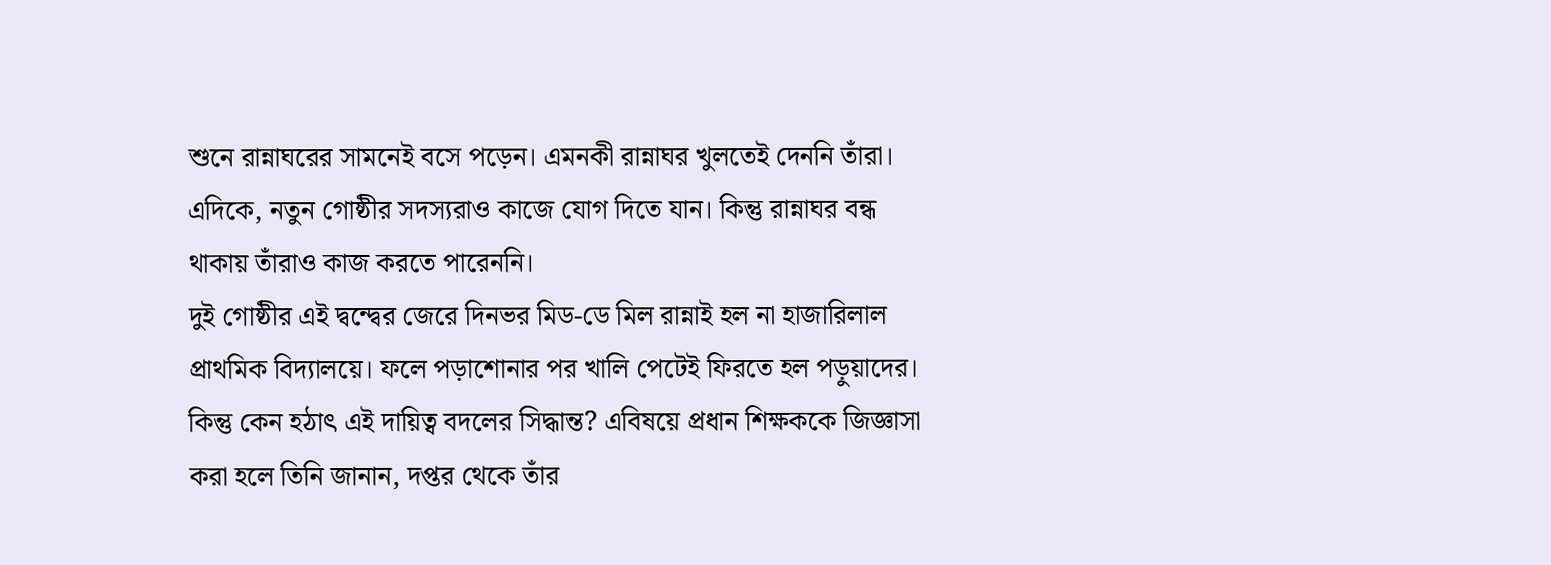শুনে রান্নাঘরের সামনেই বসে পড়েন। এমনকী রান্নাঘর খুলতেই দেননি তাঁরা। এদিকে, নতুন গোষ্ঠীর সদস্যরাও কাজে যোগ দিতে যান। কিন্তু রান্নাঘর বন্ধ থাকায় তাঁরাও কাজ করতে পারেননি।
দুই গোষ্ঠীর এই দ্বন্দ্বের জেরে দিনভর মিড-ডে মিল রান্নাই হল না হাজারিলাল প্রাথমিক বিদ্যালয়ে। ফলে পড়াশোনার পর খালি পেটেই ফিরতে হল পড়ুয়াদের। কিন্তু কেন হঠাৎ এই দায়িত্ব বদলের সিদ্ধান্ত? এবিষয়ে প্রধান শিক্ষককে জিজ্ঞাসা করা হলে তিনি জানান, দপ্তর থেকে তাঁর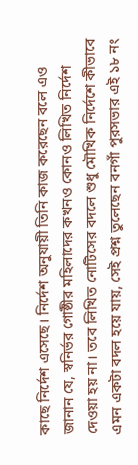কাছে নির্দেশ এসেছে। নির্দেশ অনুযায়ী তিনি কাজ করেছেন বলে এও জানান যে, স্বনির্ভর গোষ্ঠীর মহিলাদের কখনও কোনও লিখিত নির্দেশ দেওয়া হয় না। তবে লিখিত নোটিসের বদলে শুধু মৌখিক নির্দেশে কীভাবে এমন একটা বদল হয়ে যায়, সেই প্রশ্ন তুলেছেন বনগাঁ পুরসভার এই ১৮ নং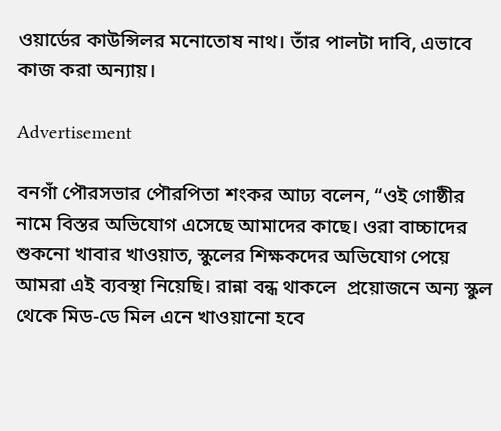ওয়ার্ডের কাউন্সিলর মনোতোষ নাথ। তাঁর পালটা দাবি, এভাবে কাজ করা অন্যায়।

Advertisement

বনগাঁ পৌরসভার পৌরপিতা শংকর আঢ্য বলেন, “ওই গোষ্ঠীর নামে বিস্তর অভিযোগ এসেছে আমাদের কাছে। ওরা বাচ্চাদের শুকনো খাবার খাওয়াত, স্কুলের শিক্ষকদের অভিযোগ পেয়ে আমরা এই ব্যবস্থা নিয়েছি। রান্না বন্ধ থাকলে  প্রয়োজনে অন্য স্কুল থেকে মিড-ডে মিল এনে খাওয়ানো হবে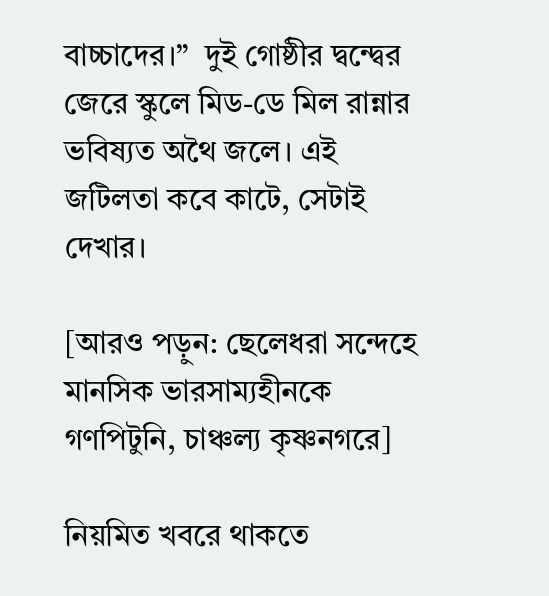বাচ্চাদের।”  দুই গোষ্ঠীর দ্বন্দ্বের জেরে স্কুলে মিড-ডে মিল রান্নার ভবিষ্যত অথৈ জলে। এই জটিলতা কবে কাটে, সেটাই দেখার।

[আরও পড়ুন: ছেলেধরা সন্দেহে মানসিক ভারসাম্যহীনকে গণপিটুনি, চাঞ্চল্য কৃষ্ণনগরে]

নিয়মিত খবরে থাকতে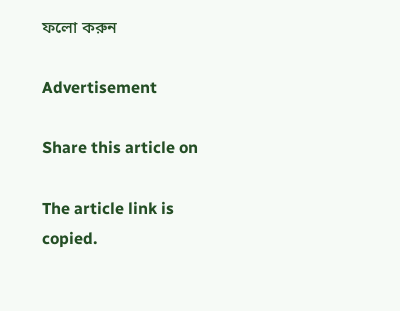ফলো করুন

Advertisement

Share this article on

The article link is copied.